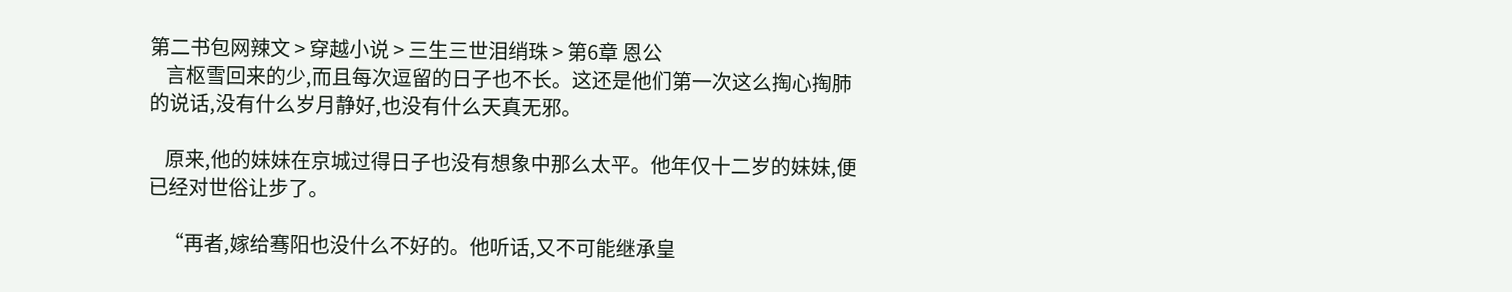第二书包网辣文 > 穿越小说 > 三生三世泪绡珠 > 第6章 恩公
    言枢雪回来的少,而且每次逗留的日子也不长。这还是他们第一次这么掏心掏肺的说话,没有什么岁月静好,也没有什么天真无邪。

    原来,他的妹妹在京城过得日子也没有想象中那么太平。他年仅十二岁的妹妹,便已经对世俗让步了。

    “再者,嫁给骞阳也没什么不好的。他听话,又不可能继承皇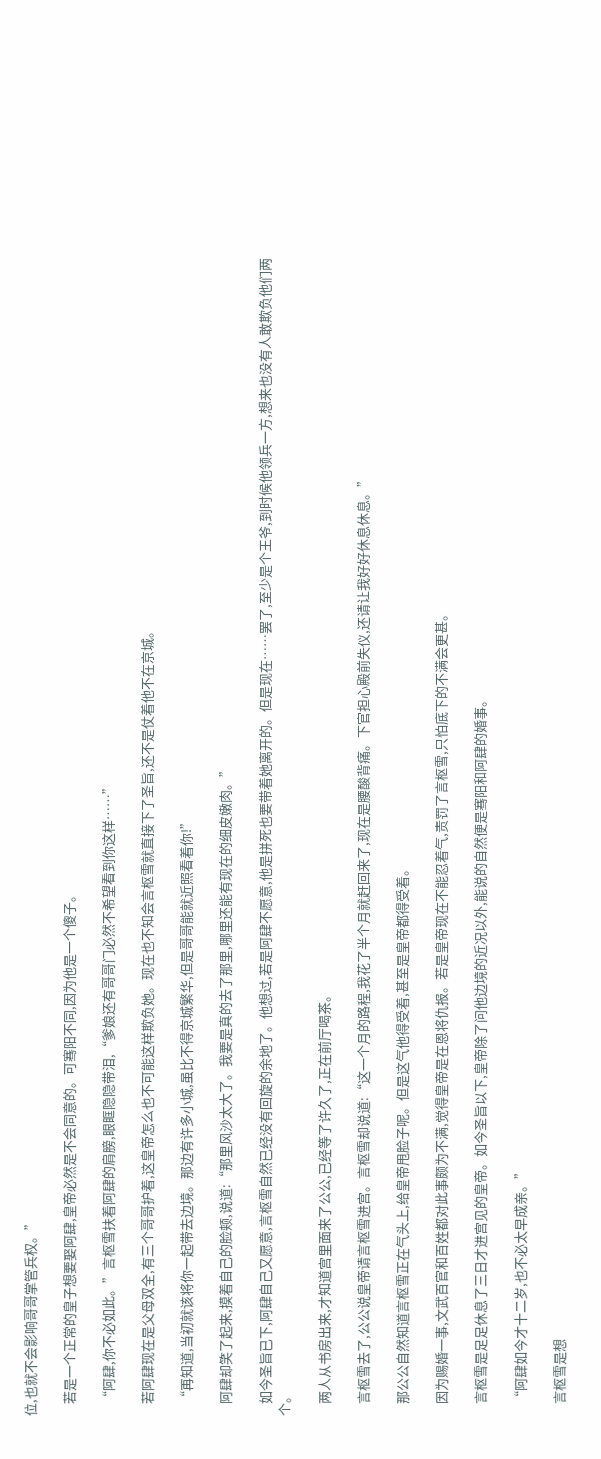位,也就不会影响哥哥掌管兵权。”

    若是一个正常的皇子想要娶阿肆,皇帝必然是不会同意的。可骞阳不同,因为他是一个傻子。

    “阿肆,你不必如此。”言枢雪扶着阿肆的肩膀,眼眶隐隐带泪,“爹娘还有哥哥门必然不希望看到你这样……”

    若阿肆现在是父母双全,有三个哥哥护着,这皇帝怎么也不可能这样欺负她。现在也不知会言枢雪就直接下了圣旨,还不是仗着他不在京城。

    “再知道,当初就该将你一起带去边境。那边有许多小城,虽比不得京城繁华,但是哥哥能就近照看着你!”

    阿肆却笑了起来,摸着自己的脸颊,说道:“那里风沙太大了。我要是真的去了那里,哪里还能有现在的细皮嫩肉。”

    如今圣旨已下,阿肆自己又愿意,言枢雪自然已经没有回旋的余地了。他想过,若是阿肆不愿意,他是拼死也要带着她离开的。但是现在……罢了,至少是个王爷,到时候他领兵一方,想来也没有人敢欺负他们两个。

    两人从书房出来,才知道宫里面来了公公,已经等了许久了,正在前厅喝茶。

    言枢雪去了,公公说皇帝请言枢雪进宫。言枢雪却说道:“这一个月的路程,我花了半个月就赶回来了,现在是腰酸背痛。下官担心殿前失仪,还请让我好好休息休息。”

    那公公自然知道言枢雪正在气头上,给皇帝甩脸子呢。但是这气他得受着,甚至是皇帝都得受着。

    因为赐婚一事,文武百官和百姓都对此事颇为不满,觉得皇帝是在恩将仇报。若是皇帝现在不能忍着气,责罚了言枢雪,只怕底下的不满会更甚。

    言枢雪是足足休息了三日才进宫见的皇帝。如今圣旨以下,皇帝除了问他边境的近况以外,能说的自然便是骞阳和阿肆的婚事。

    “阿肆如今才十二岁,也不必太早成亲。”

    言枢雪是想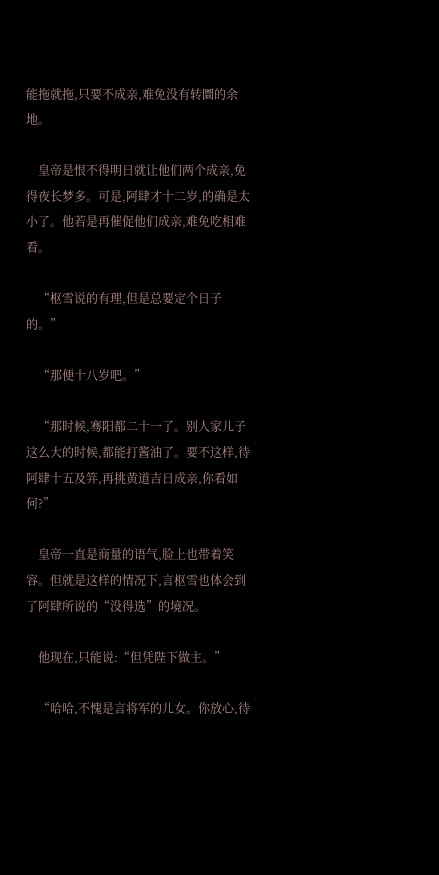能拖就拖,只要不成亲,难免没有转圜的余地。

    皇帝是恨不得明日就让他们两个成亲,免得夜长梦多。可是,阿肆才十二岁,的确是太小了。他若是再催促他们成亲,难免吃相难看。

    “枢雪说的有理,但是总要定个日子的。”

    “那便十八岁吧。”

    “那时候,骞阳都二十一了。别人家儿子这么大的时候,都能打酱油了。要不这样,待阿肆十五及笄,再挑黄道吉日成亲,你看如何?”

    皇帝一直是商量的语气,脸上也带着笑容。但就是这样的情况下,言枢雪也体会到了阿肆所说的“没得选”的境况。

    他现在,只能说:“但凭陛下做主。”

    “哈哈,不愧是言将军的儿女。你放心,待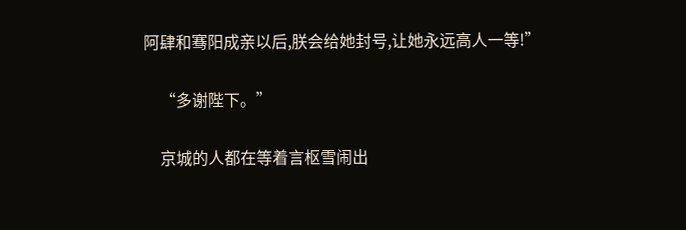阿肆和骞阳成亲以后,朕会给她封号,让她永远高人一等!”

    “多谢陛下。”

    京城的人都在等着言枢雪闹出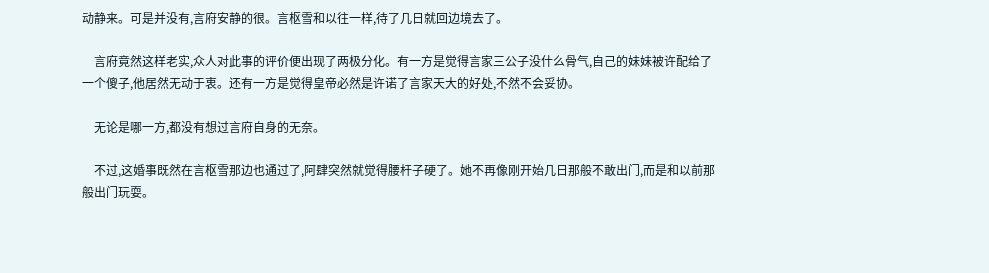动静来。可是并没有,言府安静的很。言枢雪和以往一样,待了几日就回边境去了。

    言府竟然这样老实,众人对此事的评价便出现了两极分化。有一方是觉得言家三公子没什么骨气,自己的妹妹被许配给了一个傻子,他居然无动于衷。还有一方是觉得皇帝必然是许诺了言家天大的好处,不然不会妥协。

    无论是哪一方,都没有想过言府自身的无奈。

    不过,这婚事既然在言枢雪那边也通过了,阿肆突然就觉得腰杆子硬了。她不再像刚开始几日那般不敢出门,而是和以前那般出门玩耍。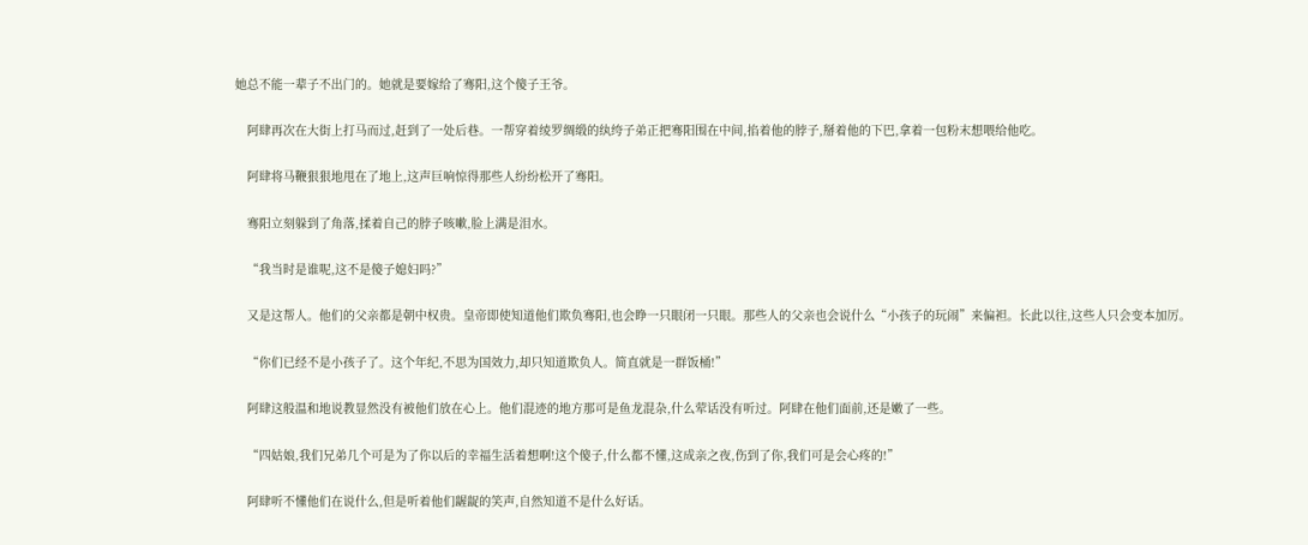她总不能一辈子不出门的。她就是要嫁给了骞阳,这个傻子王爷。

    阿肆再次在大街上打马而过,赶到了一处后巷。一帮穿着绫罗绸缎的纨绔子弟正把骞阳围在中间,掐着他的脖子,掰着他的下巴,拿着一包粉末想喂给他吃。

    阿肆将马鞭狠狠地甩在了地上,这声巨响惊得那些人纷纷松开了骞阳。

    骞阳立刻躲到了角落,揉着自己的脖子咳嗽,脸上满是泪水。

    “我当时是谁呢,这不是傻子媳妇吗?”

    又是这帮人。他们的父亲都是朝中权贵。皇帝即使知道他们欺负骞阳,也会睁一只眼闭一只眼。那些人的父亲也会说什么“小孩子的玩闹”来偏袒。长此以往,这些人只会变本加厉。

    “你们已经不是小孩子了。这个年纪,不思为国效力,却只知道欺负人。简直就是一群饭桶!”

    阿肆这般温和地说教显然没有被他们放在心上。他们混迹的地方那可是鱼龙混杂,什么荤话没有听过。阿肆在他们面前,还是嫩了一些。

    “四姑娘,我们兄弟几个可是为了你以后的幸福生活着想啊!这个傻子,什么都不懂,这成亲之夜,伤到了你,我们可是会心疼的!”

    阿肆听不懂他们在说什么,但是听着他们龌龊的笑声,自然知道不是什么好话。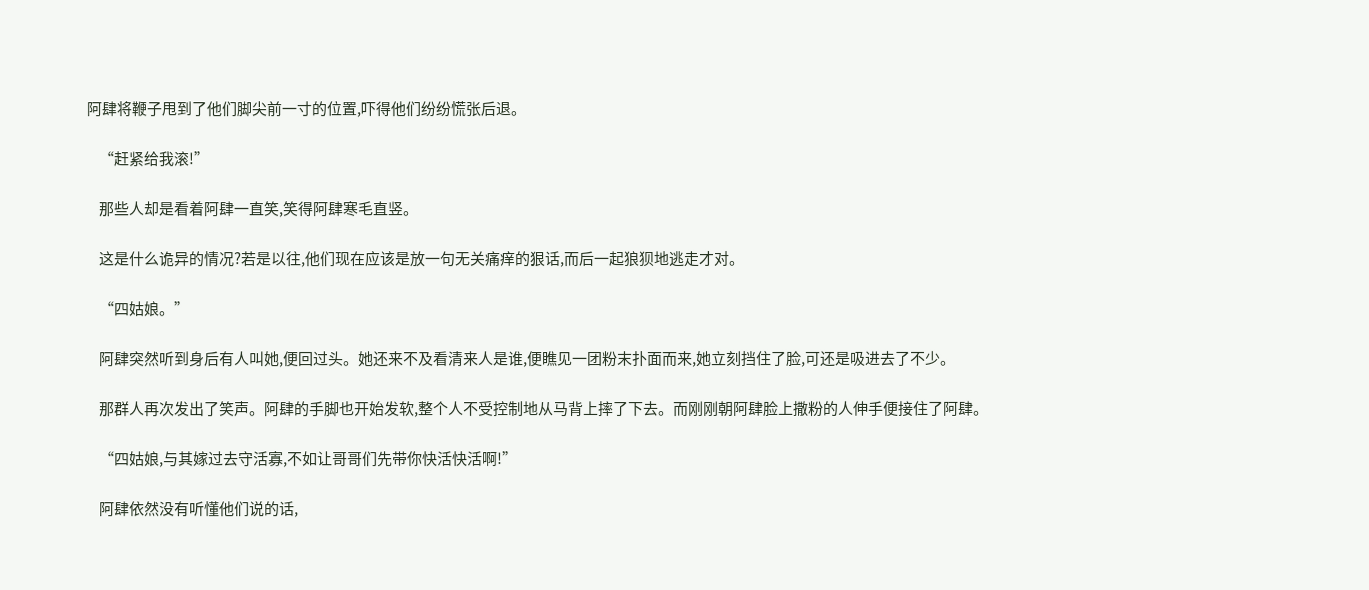阿肆将鞭子甩到了他们脚尖前一寸的位置,吓得他们纷纷慌张后退。

    “赶紧给我滚!”

    那些人却是看着阿肆一直笑,笑得阿肆寒毛直竖。

    这是什么诡异的情况?若是以往,他们现在应该是放一句无关痛痒的狠话,而后一起狼狈地逃走才对。

    “四姑娘。”

    阿肆突然听到身后有人叫她,便回过头。她还来不及看清来人是谁,便瞧见一团粉末扑面而来,她立刻挡住了脸,可还是吸进去了不少。

    那群人再次发出了笑声。阿肆的手脚也开始发软,整个人不受控制地从马背上摔了下去。而刚刚朝阿肆脸上撒粉的人伸手便接住了阿肆。

    “四姑娘,与其嫁过去守活寡,不如让哥哥们先带你快活快活啊!”

    阿肆依然没有听懂他们说的话,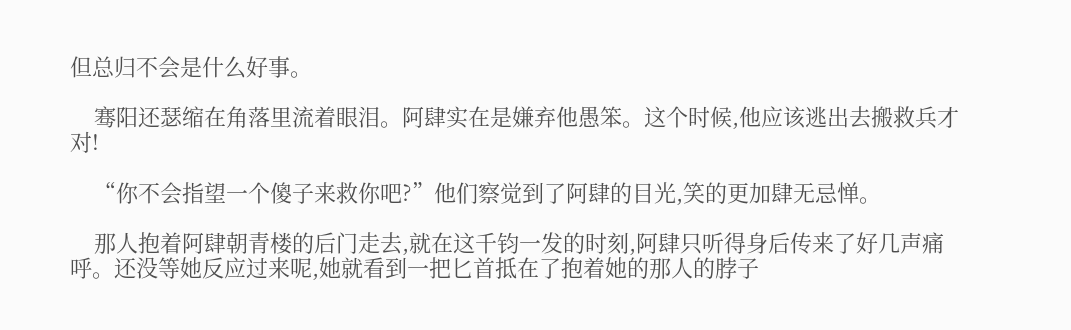但总归不会是什么好事。

    骞阳还瑟缩在角落里流着眼泪。阿肆实在是嫌弃他愚笨。这个时候,他应该逃出去搬救兵才对!

    “你不会指望一个傻子来救你吧?”他们察觉到了阿肆的目光,笑的更加肆无忌惮。

    那人抱着阿肆朝青楼的后门走去,就在这千钧一发的时刻,阿肆只听得身后传来了好几声痛呼。还没等她反应过来呢,她就看到一把匕首抵在了抱着她的那人的脖子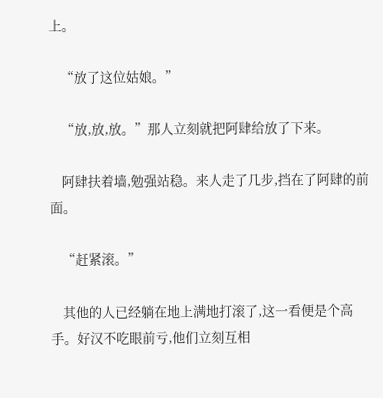上。

    “放了这位姑娘。”

    “放,放,放。”那人立刻就把阿肆给放了下来。

    阿肆扶着墙,勉强站稳。来人走了几步,挡在了阿肆的前面。

    “赶紧滚。”

    其他的人已经躺在地上满地打滚了,这一看便是个高手。好汉不吃眼前亏,他们立刻互相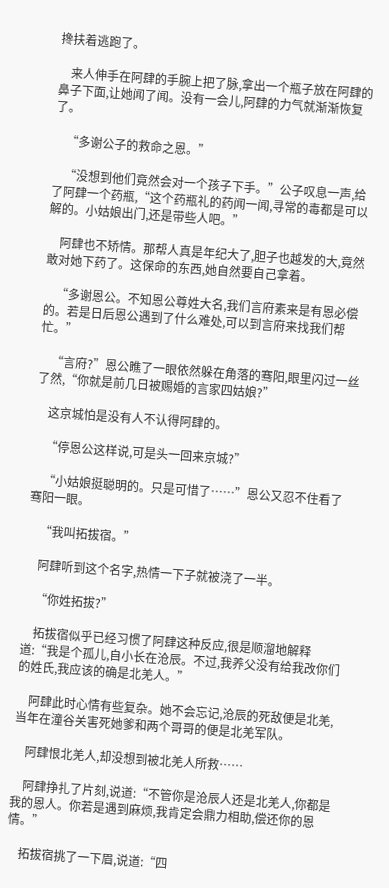搀扶着逃跑了。

    来人伸手在阿肆的手腕上把了脉,拿出一个瓶子放在阿肆的鼻子下面,让她闻了闻。没有一会儿,阿肆的力气就渐渐恢复了。

    “多谢公子的救命之恩。”

    “没想到他们竟然会对一个孩子下手。”公子叹息一声,给了阿肆一个药瓶,“这个药瓶礼的药闻一闻,寻常的毒都是可以解的。小姑娘出门,还是带些人吧。”

    阿肆也不矫情。那帮人真是年纪大了,胆子也越发的大,竟然敢对她下药了。这保命的东西,她自然要自己拿着。

    “多谢恩公。不知恩公尊姓大名,我们言府素来是有恩必偿的。若是日后恩公遇到了什么难处,可以到言府来找我们帮忙。”

    “言府?”恩公瞧了一眼依然躲在角落的骞阳,眼里闪过一丝了然,“你就是前几日被赐婚的言家四姑娘?”

    这京城怕是没有人不认得阿肆的。

    “停恩公这样说,可是头一回来京城?”

    “小姑娘挺聪明的。只是可惜了……”恩公又忍不住看了骞阳一眼。

    “我叫拓拔宿。”

    阿肆听到这个名字,热情一下子就被浇了一半。

    “你姓拓拔?”

    拓拔宿似乎已经习惯了阿肆这种反应,很是顺溜地解释道:“我是个孤儿,自小长在沧辰。不过,我养父没有给我改你们的姓氏,我应该的确是北羌人。”

    阿肆此时心情有些复杂。她不会忘记,沧辰的死敌便是北羌,当年在潼谷关害死她爹和两个哥哥的便是北羌军队。

    阿肆恨北羌人,却没想到被北羌人所救……

    阿肆挣扎了片刻,说道:“不管你是沧辰人还是北羌人,你都是我的恩人。你若是遇到麻烦,我肯定会鼎力相助,偿还你的恩情。”

    拓拔宿挑了一下眉,说道:“四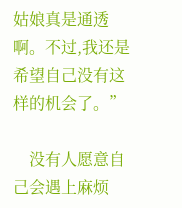姑娘真是通透啊。不过,我还是希望自己没有这样的机会了。”

    没有人愿意自己会遇上麻烦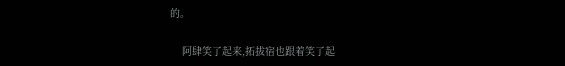的。

    阿肆笑了起来,拓拔宿也跟着笑了起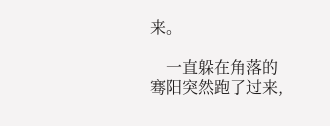来。

    一直躲在角落的骞阳突然跑了过来,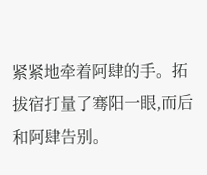紧紧地牵着阿肆的手。拓拔宿打量了骞阳一眼,而后和阿肆告别。